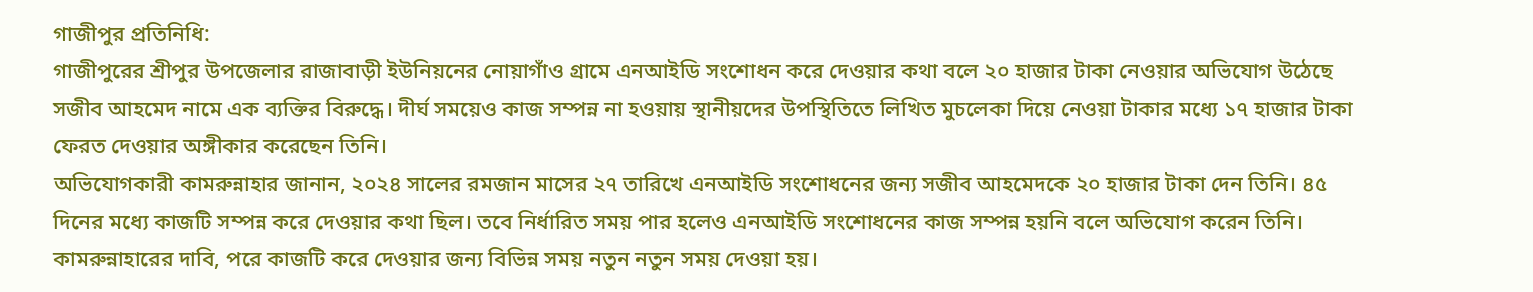গাজীপুর প্রতিনিধি:
গাজীপুরের শ্রীপুর উপজেলার রাজাবাড়ী ইউনিয়নের নোয়াগাঁও গ্রামে এনআইডি সংশোধন করে দেওয়ার কথা বলে ২০ হাজার টাকা নেওয়ার অভিযোগ উঠেছে সজীব আহমেদ নামে এক ব্যক্তির বিরুদ্ধে। দীর্ঘ সময়েও কাজ সম্পন্ন না হওয়ায় স্থানীয়দের উপস্থিতিতে লিখিত মুচলেকা দিয়ে নেওয়া টাকার মধ্যে ১৭ হাজার টাকা ফেরত দেওয়ার অঙ্গীকার করেছেন তিনি।
অভিযোগকারী কামরুন্নাহার জানান, ২০২৪ সালের রমজান মাসের ২৭ তারিখে এনআইডি সংশোধনের জন্য সজীব আহমেদকে ২০ হাজার টাকা দেন তিনি। ৪৫ দিনের মধ্যে কাজটি সম্পন্ন করে দেওয়ার কথা ছিল। তবে নির্ধারিত সময় পার হলেও এনআইডি সংশোধনের কাজ সম্পন্ন হয়নি বলে অভিযোগ করেন তিনি।
কামরুন্নাহারের দাবি, পরে কাজটি করে দেওয়ার জন্য বিভিন্ন সময় নতুন নতুন সময় দেওয়া হয়।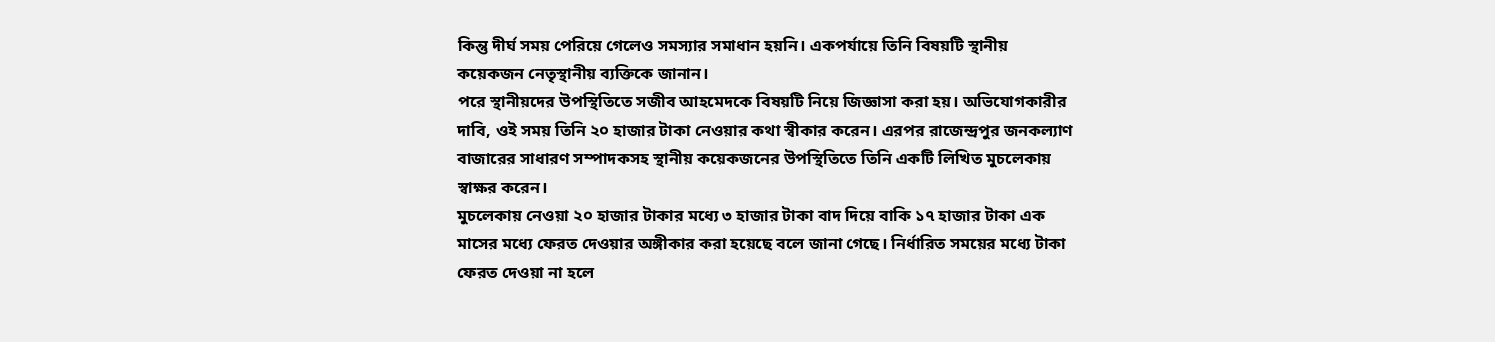কিন্তু দীর্ঘ সময় পেরিয়ে গেলেও সমস্যার সমাধান হয়নি। একপর্যায়ে তিনি বিষয়টি স্থানীয় কয়েকজন নেতৃস্থানীয় ব্যক্তিকে জানান।
পরে স্থানীয়দের উপস্থিতিতে সজীব আহমেদকে বিষয়টি নিয়ে জিজ্ঞাসা করা হয়। অভিযোগকারীর দাবি, ওই সময় তিনি ২০ হাজার টাকা নেওয়ার কথা স্বীকার করেন। এরপর রাজেন্দ্রপুর জনকল্যাণ বাজারের সাধারণ সম্পাদকসহ স্থানীয় কয়েকজনের উপস্থিতিতে তিনি একটি লিখিত মুচলেকায় স্বাক্ষর করেন।
মুচলেকায় নেওয়া ২০ হাজার টাকার মধ্যে ৩ হাজার টাকা বাদ দিয়ে বাকি ১৭ হাজার টাকা এক মাসের মধ্যে ফেরত দেওয়ার অঙ্গীকার করা হয়েছে বলে জানা গেছে। নির্ধারিত সময়ের মধ্যে টাকা ফেরত দেওয়া না হলে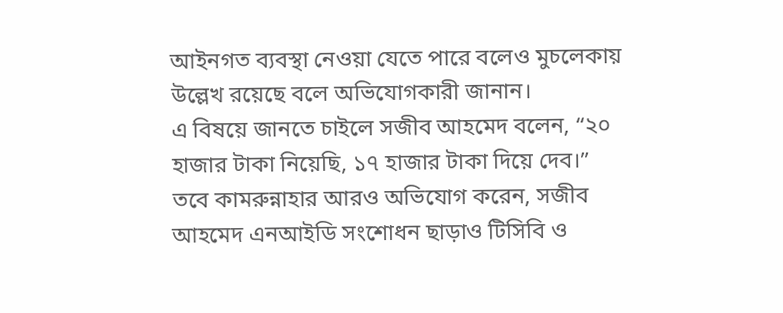আইনগত ব্যবস্থা নেওয়া যেতে পারে বলেও মুচলেকায় উল্লেখ রয়েছে বলে অভিযোগকারী জানান।
এ বিষয়ে জানতে চাইলে সজীব আহমেদ বলেন, “২০ হাজার টাকা নিয়েছি, ১৭ হাজার টাকা দিয়ে দেব।”
তবে কামরুন্নাহার আরও অভিযোগ করেন, সজীব আহমেদ এনআইডি সংশোধন ছাড়াও টিসিবি ও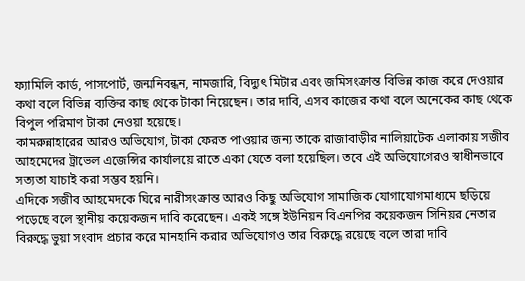ফ্যামিলি কার্ড, পাসপোর্ট, জন্মনিবন্ধন, নামজারি, বিদ্যুৎ মিটার এবং জমিসংক্রান্ত বিভিন্ন কাজ করে দেওয়ার কথা বলে বিভিন্ন ব্যক্তির কাছ থেকে টাকা নিয়েছেন। তার দাবি, এসব কাজের কথা বলে অনেকের কাছ থেকে বিপুল পরিমাণ টাকা নেওয়া হয়েছে।
কামরুন্নাহারের আরও অভিযোগ, টাকা ফেরত পাওয়ার জন্য তাকে রাজাবাড়ীর নালিয়াটেক এলাকায় সজীব আহমেদের ট্রাভেল এজেন্সির কার্যালয়ে রাতে একা যেতে বলা হয়েছিল। তবে এই অভিযোগেরও স্বাধীনভাবে সত্যতা যাচাই করা সম্ভব হয়নি।
এদিকে সজীব আহমেদকে ঘিরে নারীসংক্রান্ত আরও কিছু অভিযোগ সামাজিক যোগাযোগমাধ্যমে ছড়িয়ে পড়েছে বলে স্থানীয় কয়েকজন দাবি করেছেন। একই সঙ্গে ইউনিয়ন বিএনপির কয়েকজন সিনিয়র নেতার বিরুদ্ধে ভুয়া সংবাদ প্রচার করে মানহানি করার অভিযোগও তার বিরুদ্ধে রয়েছে বলে তারা দাবি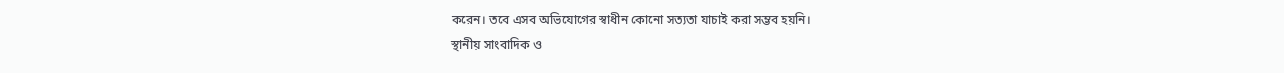করেন। তবে এসব অভিযোগের স্বাধীন কোনো সত্যতা যাচাই করা সম্ভব হয়নি।
স্থানীয় সাংবাদিক ও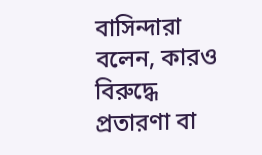বাসিন্দারা বলেন, কারও বিরুদ্ধে প্রতারণা বা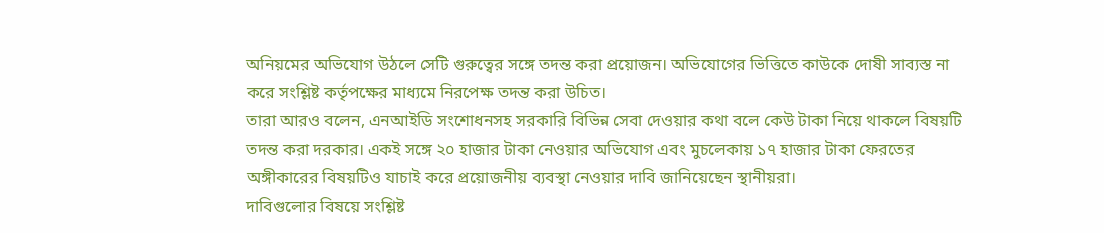অনিয়মের অভিযোগ উঠলে সেটি গুরুত্বের সঙ্গে তদন্ত করা প্রয়োজন। অভিযোগের ভিত্তিতে কাউকে দোষী সাব্যস্ত না করে সংশ্লিষ্ট কর্তৃপক্ষের মাধ্যমে নিরপেক্ষ তদন্ত করা উচিত।
তারা আরও বলেন, এনআইডি সংশোধনসহ সরকারি বিভিন্ন সেবা দেওয়ার কথা বলে কেউ টাকা নিয়ে থাকলে বিষয়টি তদন্ত করা দরকার। একই সঙ্গে ২০ হাজার টাকা নেওয়ার অভিযোগ এবং মুচলেকায় ১৭ হাজার টাকা ফেরতের অঙ্গীকারের বিষয়টিও যাচাই করে প্রয়োজনীয় ব্যবস্থা নেওয়ার দাবি জানিয়েছেন স্থানীয়রা।
দাবিগুলোর বিষয়ে সংশ্লিষ্ট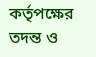কর্তৃপক্ষের তদন্ত ও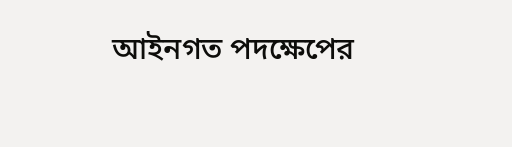আইনগত পদক্ষেপের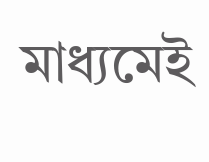মাধ্যমেই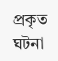প্রকৃত ঘটনা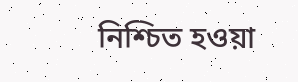নিশ্চিত হওয়া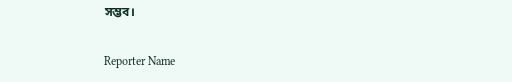সম্ভব।

Reporter Name